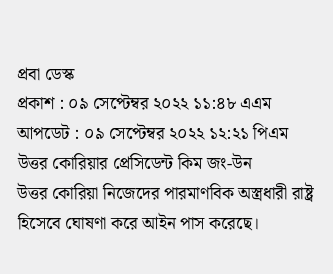প্রবা ডেস্ক
প্রকাশ : ০৯ সেপ্টেম্বর ২০২২ ১১:৪৮ এএম
আপডেট : ০৯ সেপ্টেম্বর ২০২২ ১২:২১ পিএম
উত্তর কোরিয়ার প্রেসিডেন্ট কিম জং-উন
উত্তর কোরিয়া নিজেদের পারমাণবিক অস্ত্রধারী রাষ্ট্র হিসেবে ঘোষণা করে আইন পাস করেছে।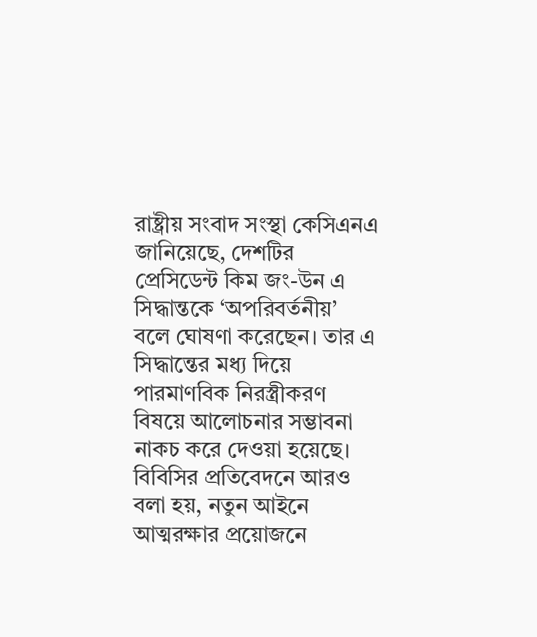রাষ্ট্রীয় সংবাদ সংস্থা কেসিএনএ জানিয়েছে, দেশটির প্রেসিডেন্ট কিম জং-উন এ সিদ্ধান্তকে ‘অপরিবর্তনীয়’ বলে ঘোষণা করেছেন। তার এ সিদ্ধান্তের মধ্য দিয়ে পারমাণবিক নিরস্ত্রীকরণ বিষয়ে আলোচনার সম্ভাবনা নাকচ করে দেওয়া হয়েছে।
বিবিসির প্রতিবেদনে আরও বলা হয়, নতুন আইনে আত্মরক্ষার প্রয়োজনে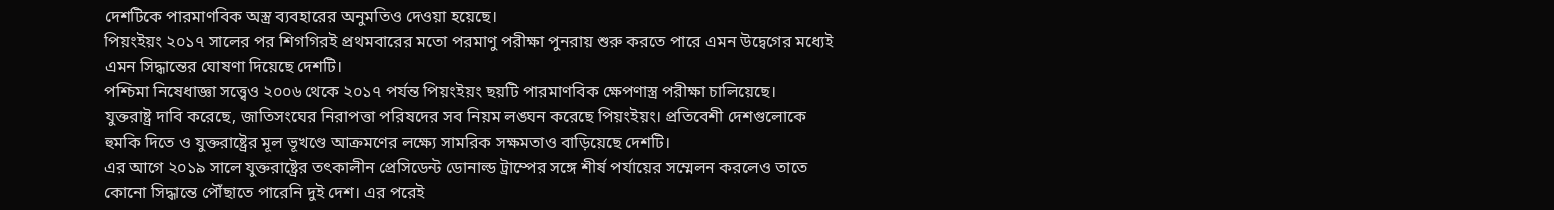দেশটিকে পারমাণবিক অস্ত্র ব্যবহারের অনুমতিও দেওয়া হয়েছে।
পিয়ংইয়ং ২০১৭ সালের পর শিগগিরই প্রথমবারের মতো পরমাণু পরীক্ষা পুনরায় শুরু করতে পারে এমন উদ্বেগের মধ্যেই এমন সিদ্ধান্তের ঘোষণা দিয়েছে দেশটি।
পশ্চিমা নিষেধাজ্ঞা সত্ত্বেও ২০০৬ থেকে ২০১৭ পর্যন্ত পিয়ংইয়ং ছয়টি পারমাণবিক ক্ষেপণাস্ত্র পরীক্ষা চালিয়েছে।
যুক্তরাষ্ট্র দাবি করেছে, জাতিসংঘের নিরাপত্তা পরিষদের সব নিয়ম লঙ্ঘন করেছে পিয়ংইয়ং। প্রতিবেশী দেশগুলোকে হুমকি দিতে ও যুক্তরাষ্ট্রের মূল ভূখণ্ডে আক্রমণের লক্ষ্যে সামরিক সক্ষমতাও বাড়িয়েছে দেশটি।
এর আগে ২০১৯ সালে যুক্তরাষ্ট্রের তৎকালীন প্রেসিডেন্ট ডোনাল্ড ট্রাম্পের সঙ্গে শীর্ষ পর্যায়ের সম্মেলন করলেও তাতে কোনো সিদ্ধান্তে পৌঁছাতে পারেনি দুই দেশ। এর পরেই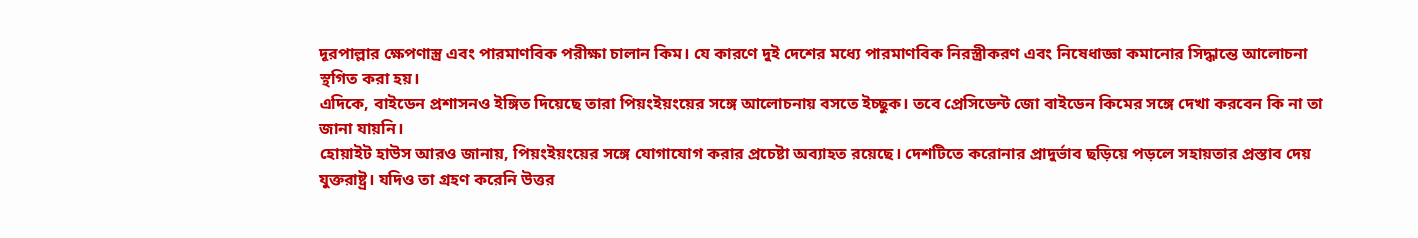দূরপাল্লার ক্ষেপণাস্ত্র এবং পারমাণবিক পরীক্ষা চালান কিম। যে কারণে দুই দেশের মধ্যে পারমাণবিক নিরস্ত্রীকরণ এবং নিষেধাজ্ঞা কমানোর সিদ্ধান্তে আলোচনা স্থগিত করা হয়।
এদিকে, বাইডেন প্রশাসনও ইঙ্গিত দিয়েছে তারা পিয়ংইয়ংয়ের সঙ্গে আলোচনায় বসতে ইচ্ছুক। তবে প্রেসিডেন্ট জো বাইডেন কিমের সঙ্গে দেখা করবেন কি না তা জানা যায়নি।
হোয়াইট হাউস আরও জানায়, পিয়ংইয়ংয়ের সঙ্গে যোগাযোগ করার প্রচেষ্টা অব্যাহত রয়েছে। দেশটিতে করোনার প্রাদুর্ভাব ছড়িয়ে পড়লে সহায়তার প্রস্তাব দেয় যুক্তরাষ্ট্র। যদিও তা গ্রহণ করেনি উত্তর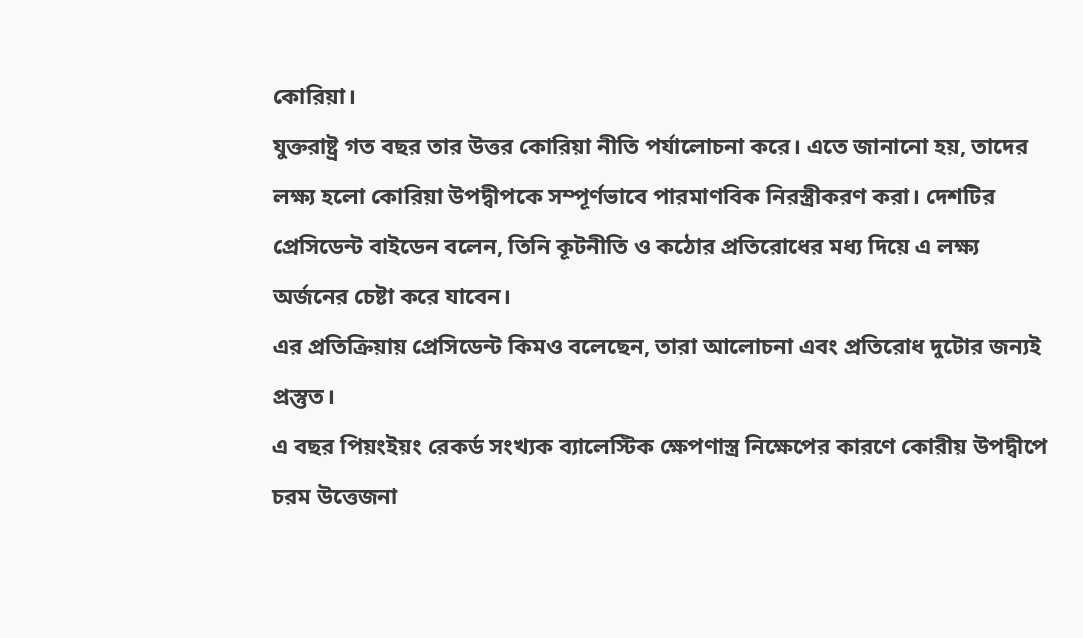কোরিয়া।
যুক্তরাষ্ট্র গত বছর তার উত্তর কোরিয়া নীতি পর্যালোচনা করে। এতে জানানো হয়, তাদের লক্ষ্য হলো কোরিয়া উপদ্বীপকে সম্পূর্ণভাবে পারমাণবিক নিরস্ত্রীকরণ করা। দেশটির প্রেসিডেন্ট বাইডেন বলেন, তিনি কূটনীতি ও কঠোর প্রতিরোধের মধ্য দিয়ে এ লক্ষ্য অর্জনের চেষ্টা করে যাবেন।
এর প্রতিক্রিয়ায় প্রেসিডেন্ট কিমও বলেছেন, তারা আলোচনা এবং প্রতিরোধ দুটোর জন্যই প্রস্তুত।
এ বছর পিয়ংইয়ং রেকর্ড সংখ্যক ব্যালেস্টিক ক্ষেপণাস্ত্র নিক্ষেপের কারণে কোরীয় উপদ্বীপে চরম উত্তেজনা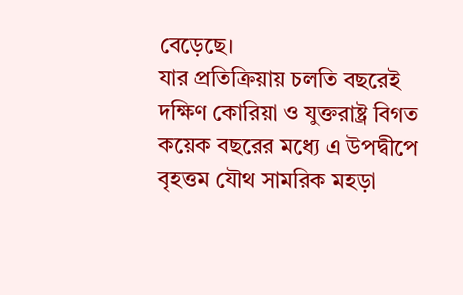বেড়েছে।
যার প্রতিক্রিয়ায় চলতি বছরেই দক্ষিণ কোরিয়া ও যুক্তরাষ্ট্র বিগত কয়েক বছরের মধ্যে এ উপদ্বীপে বৃহত্তম যৌথ সামরিক মহড়া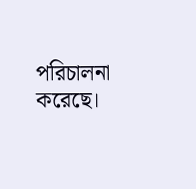পরিচালনা করেছে।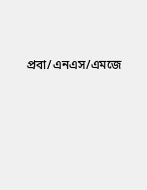প্রবা/এনএস/এমজে